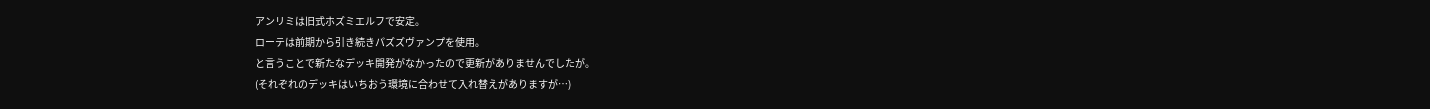アンリミは旧式ホズミエルフで安定。
ローテは前期から引き続きパズズヴァンプを使用。
と言うことで新たなデッキ開発がなかったので更新がありませんでしたが。
(それぞれのデッキはいちおう環境に合わせて入れ替えがありますが…)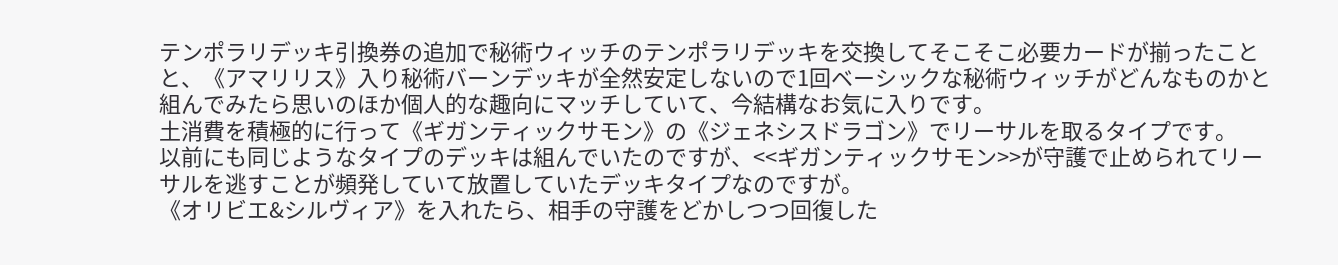テンポラリデッキ引換券の追加で秘術ウィッチのテンポラリデッキを交換してそこそこ必要カードが揃ったことと、《アマリリス》入り秘術バーンデッキが全然安定しないので1回ベーシックな秘術ウィッチがどんなものかと組んでみたら思いのほか個人的な趣向にマッチしていて、今結構なお気に入りです。
土消費を積極的に行って《ギガンティックサモン》の《ジェネシスドラゴン》でリーサルを取るタイプです。
以前にも同じようなタイプのデッキは組んでいたのですが、<<ギガンティックサモン>>が守護で止められてリーサルを逃すことが頻発していて放置していたデッキタイプなのですが。
《オリビエ&シルヴィア》を入れたら、相手の守護をどかしつつ回復した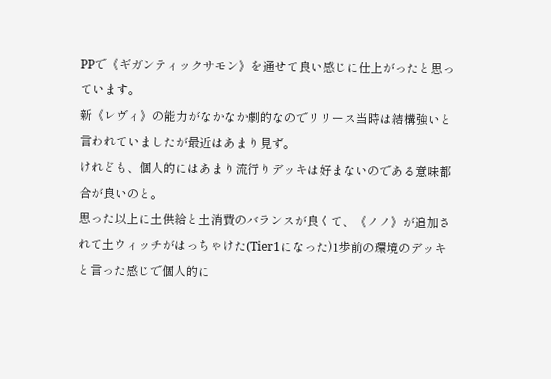PPで《ギガンティックサモン》を通せて良い感じに仕上がったと思っています。
新《レヴィ》の能力がなかなか劇的なのでリリース当時は結構強いと言われていましたが最近はあまり見ず。
けれども、個人的にはあまり流行りデッキは好まないのである意味都合が良いのと。
思った以上に土供給と土消費のバランスが良くて、《ノノ》が追加されて土ウィッチがはっちゃけた(Tier1になった)1歩前の環境のデッキと言った感じで個人的に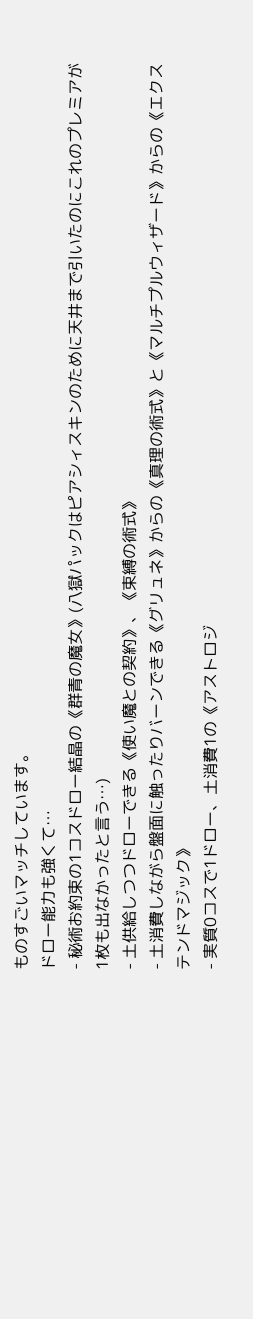ものすごいマッチしています。
ドロー能力も強くて…
- 秘術お約束の1コスドロー結晶の《群青の魔女》(八獄パックはピアシィスキンのために天井まで引いたのにこれのプレミアが1枚も出なかったと言う…)
- 土供給しつつドローできる《使い魔との契約》、《束縛の術式》
- 土消費しながら盤面に触ったりバーンできる《グリュネ》からの《真理の術式》と《マルチプルウィザード》からの《エクステンドマジック》
- 実質0コスで1ドロー、土消費1の《アストロジ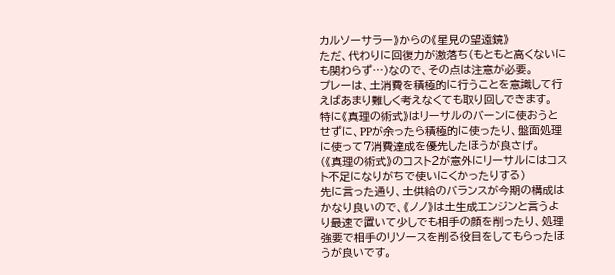カルソーサラー》からの《星見の望遠鏡》
ただ、代わりに回復力が激落ち(もともと高くないにも関わらず…)なので、その点は注意が必要。
プレーは、土消費を積極的に行うことを意識して行えばあまり難しく考えなくても取り回しできます。
特に《真理の術式》はリーサルのバーンに使おうとせずに、PPが余ったら積極的に使ったり、盤面処理に使って7消費達成を優先したほうが良さげ。
(《真理の術式》のコスト2が意外にリーサルにはコスト不足になりがちで使いにくかったりする)
先に言った通り、土供給のバランスが今期の構成はかなり良いので、《ノノ》は土生成エンジンと言うより最速で置いて少しでも相手の顔を削ったり、処理強要で相手のリソースを削る役目をしてもらったほうが良いです。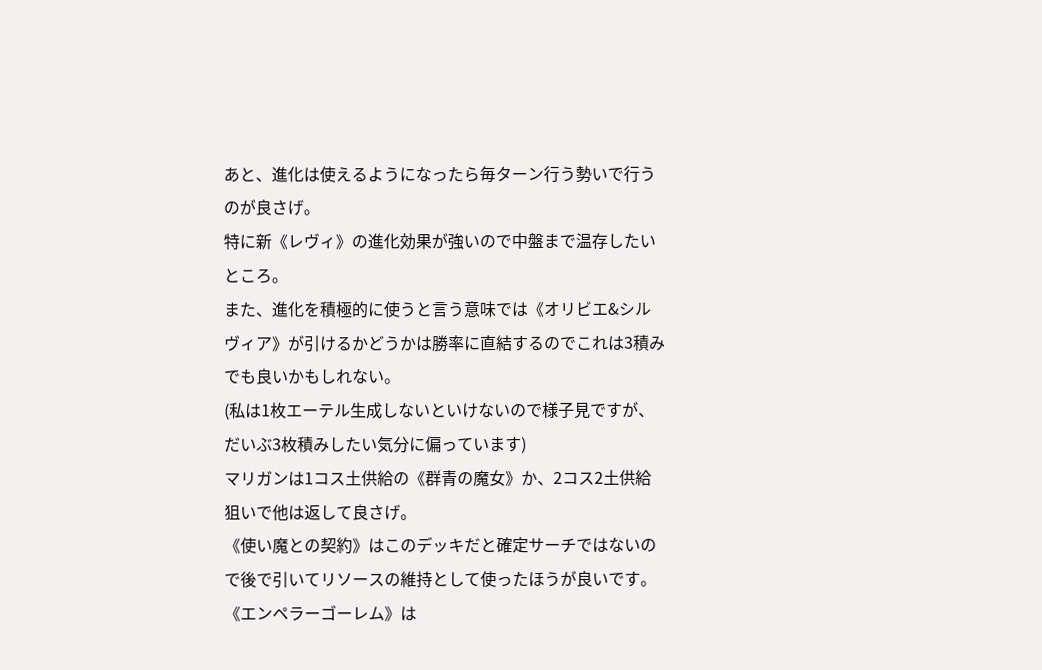あと、進化は使えるようになったら毎ターン行う勢いで行うのが良さげ。
特に新《レヴィ》の進化効果が強いので中盤まで温存したいところ。
また、進化を積極的に使うと言う意味では《オリビエ&シルヴィア》が引けるかどうかは勝率に直結するのでこれは3積みでも良いかもしれない。
(私は1枚エーテル生成しないといけないので様子見ですが、だいぶ3枚積みしたい気分に偏っています)
マリガンは1コス土供給の《群青の魔女》か、2コス2土供給狙いで他は返して良さげ。
《使い魔との契約》はこのデッキだと確定サーチではないので後で引いてリソースの維持として使ったほうが良いです。
《エンペラーゴーレム》は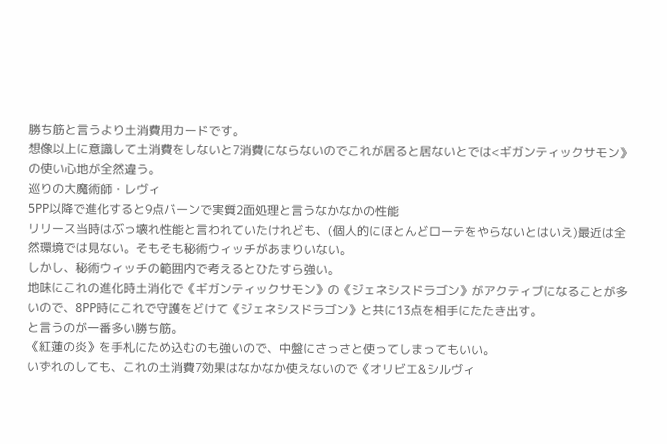勝ち筋と言うより土消費用カードです。
想像以上に意識して土消費をしないと7消費にならないのでこれが居ると居ないとでは<ギガンティックサモン》の使い心地が全然違う。
巡りの大魔術師・レヴィ
5PP以降で進化すると9点バーンで実質2面処理と言うなかなかの性能
リリース当時はぶっ壊れ性能と言われていたけれども、(個人的にほとんどローテをやらないとはいえ)最近は全然環境では見ない。そもそも秘術ウィッチがあまりいない。
しかし、秘術ウィッチの範囲内で考えるとひたすら強い。
地味にこれの進化時土消化で《ギガンティックサモン》の《ジェネシスドラゴン》がアクティブになることが多いので、8PP時にこれで守護をどけて《ジェネシスドラゴン》と共に13点を相手にたたき出す。
と言うのが一番多い勝ち筋。
《紅蓮の炎》を手札にため込むのも強いので、中盤にさっさと使ってしまってもいい。
いずれのしても、これの土消費7効果はなかなか使えないので《オリビエ&シルヴィ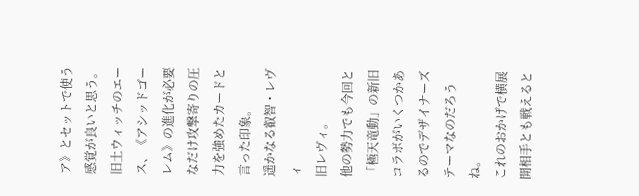ア》とセットで使う感覚が良いと思う。
旧土ウィッチのエース、《アシッドゴーレム》の進化が必要なだけ攻撃寄りの圧力を強めたカードと言った印象。
遥かなる叡智・レヴィ
旧レヴィ。
他の勢力でも今回と「極天竜動」の新旧コラボがいくつかあるのでデザイナーズテーマなのだろうね。
これのおかげで横展開相手とも戦えると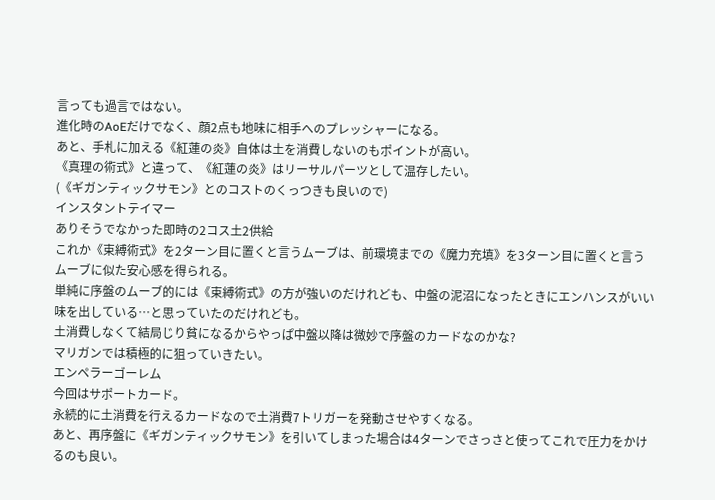言っても過言ではない。
進化時のAoEだけでなく、顔2点も地味に相手へのプレッシャーになる。
あと、手札に加える《紅蓮の炎》自体は土を消費しないのもポイントが高い。
《真理の術式》と違って、《紅蓮の炎》はリーサルパーツとして温存したい。
(《ギガンティックサモン》とのコストのくっつきも良いので)
インスタントテイマー
ありそうでなかった即時の2コス土2供給
これか《束縛術式》を2ターン目に置くと言うムーブは、前環境までの《魔力充填》を3ターン目に置くと言うムーブに似た安心感を得られる。
単純に序盤のムーブ的には《束縛術式》の方が強いのだけれども、中盤の泥沼になったときにエンハンスがいい味を出している…と思っていたのだけれども。
土消費しなくて結局じり貧になるからやっぱ中盤以降は微妙で序盤のカードなのかな?
マリガンでは積極的に狙っていきたい。
エンペラーゴーレム
今回はサポートカード。
永続的に土消費を行えるカードなので土消費7トリガーを発動させやすくなる。
あと、再序盤に《ギガンティックサモン》を引いてしまった場合は4ターンでさっさと使ってこれで圧力をかけるのも良い。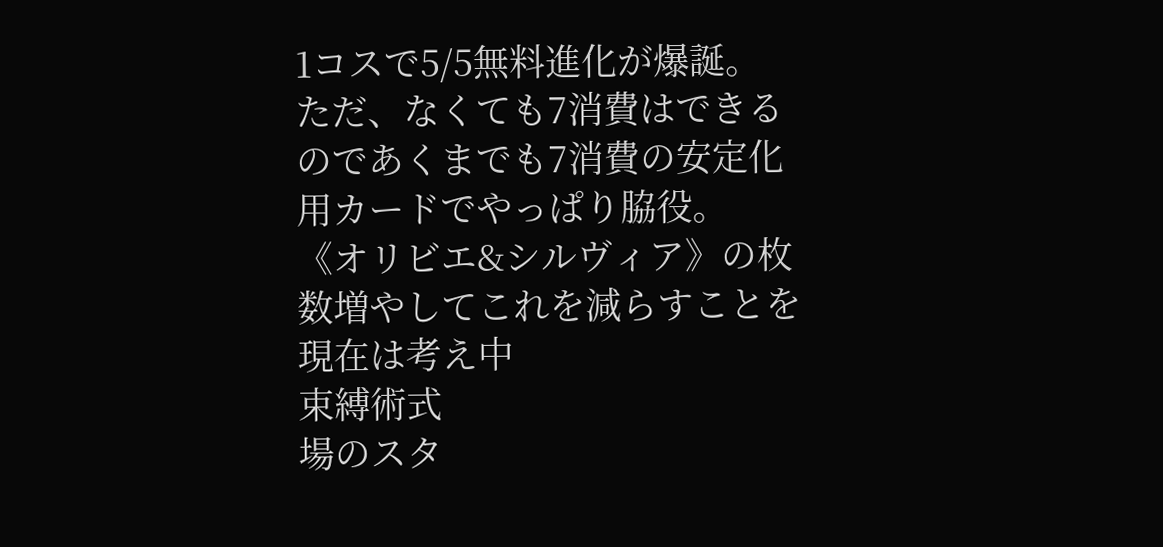1コスで5/5無料進化が爆誕。
ただ、なくても7消費はできるのであくまでも7消費の安定化用カードでやっぱり脇役。
《オリビエ&シルヴィア》の枚数増やしてこれを減らすことを現在は考え中
束縛術式
場のスタ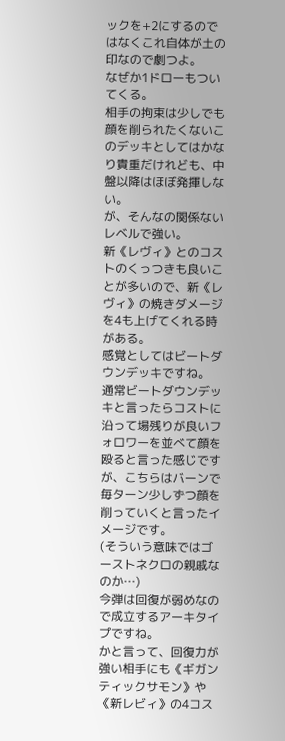ックを+2にするのではなくこれ自体が土の印なので劇つよ。
なぜか1ドローもついてくる。
相手の拘束は少しでも顔を削られたくないこのデッキとしてはかなり貴重だけれども、中盤以降はほぼ発揮しない。
が、そんなの関係ないレベルで強い。
新《レヴィ》とのコストのくっつきも良いことが多いので、新《レヴィ》の焼きダメージを4も上げてくれる時がある。
感覚としてはビートダウンデッキですね。
通常ビートダウンデッキと言ったらコストに沿って場残りが良いフォロワーを並べて顔を殴ると言った感じですが、こちらはバーンで毎ターン少しずつ顔を削っていくと言ったイメージです。
(そういう意味ではゴーストネクロの親戚なのか…)
今弾は回復が弱めなので成立するアーキタイプですね。
かと言って、回復力が強い相手にも《ギガンティックサモン》や《新レビィ》の4コス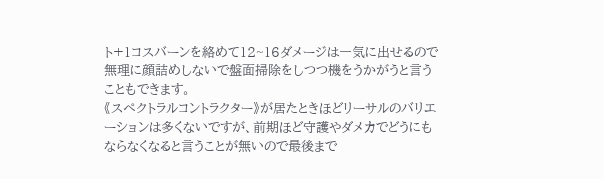ト+1コスバーンを絡めて12~16ダメージは一気に出せるので無理に顔詰めしないで盤面掃除をしつつ機をうかがうと言うこともできます。
《スペクトラルコントラクター》が居たときほどリーサルのバリエーションは多くないですが、前期ほど守護やダメカでどうにもならなくなると言うことが無いので最後まで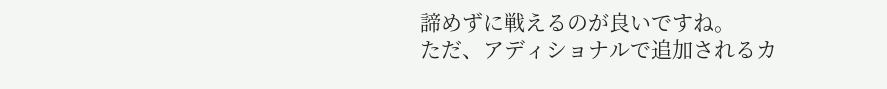諦めずに戦えるのが良いですね。
ただ、アディショナルで追加されるカ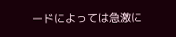ードによっては急激に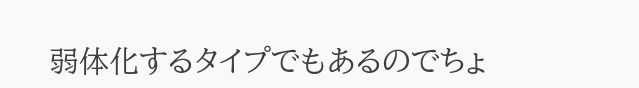弱体化するタイプでもあるのでちょ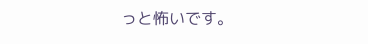っと怖いです。